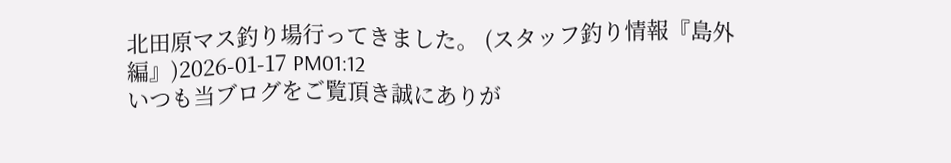北田原マス釣り場行ってきました。 (スタッフ釣り情報『島外編』)2026-01-17 PM01:12
いつも当ブログをご覧頂き誠にありが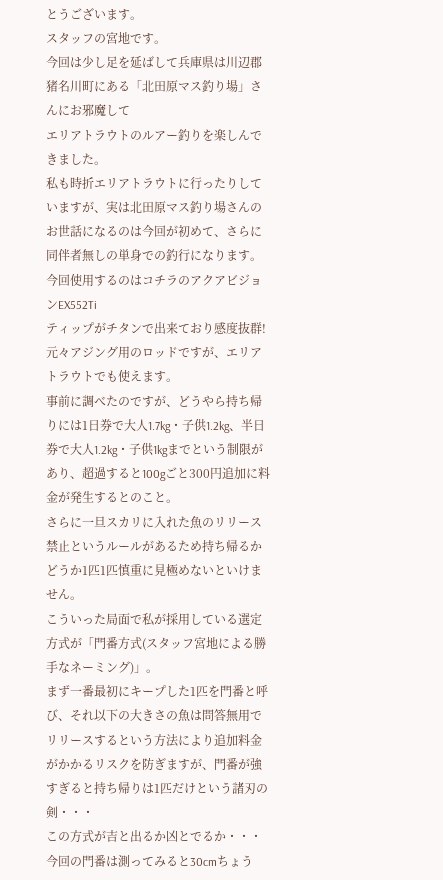とうございます。
スタッフの宮地です。
今回は少し足を延ばして兵庫県は川辺郡猪名川町にある「北田原マス釣り場」さんにお邪魔して
エリアトラウトのルアー釣りを楽しんできました。
私も時折エリアトラウトに行ったりしていますが、実は北田原マス釣り場さんのお世話になるのは今回が初めて、さらに同伴者無しの単身での釣行になります。
今回使用するのはコチラのアクアビジョンEX552Ti
ティップがチタンで出来ており感度抜群!
元々アジング用のロッドですが、エリアトラウトでも使えます。
事前に調べたのですが、どうやら持ち帰りには1日券で大人1.7kg・子供1.2kg、半日券で大人1.2kg・子供1kgまでという制限があり、超過すると100gごと300円追加に料金が発生するとのこと。
さらに一旦スカリに入れた魚のリリース禁止というルールがあるため持ち帰るかどうか1匹1匹慎重に見極めないといけません。
こういった局面で私が採用している選定方式が「門番方式(スタッフ宮地による勝手なネーミング)」。
まず一番最初にキープした1匹を門番と呼び、それ以下の大きさの魚は問答無用でリリースするという方法により追加料金がかかるリスクを防ぎますが、門番が強すぎると持ち帰りは1匹だけという諸刃の剣・・・
この方式が吉と出るか凶とでるか・・・
今回の門番は測ってみると30cmちょう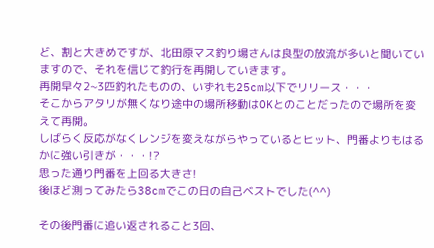ど、割と大きめですが、北田原マス釣り場さんは良型の放流が多いと聞いていますので、それを信じて釣行を再開していきます。
再開早々2~3匹釣れたものの、いずれも25cm以下でリリース・・・
そこからアタリが無くなり途中の場所移動はOKとのことだったので場所を変えて再開。
しばらく反応がなくレンジを変えながらやっているとヒット、門番よりもはるかに強い引きが・・・!?
思った通り門番を上回る大きさ!
後ほど測ってみたら38cmでこの日の自己ベストでした(^^)

その後門番に追い返されること3回、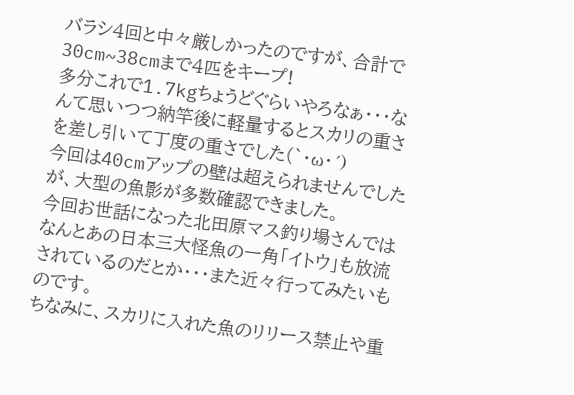バラシ4回と中々厳しかったのですが、合計で30cm~38cmまで4匹をキープ!
多分これで1.7kgちょうどぐらいやろなぁ・・・なんて思いつつ納竿後に軽量するとスカリの重さを差し引いて丁度の重さでした(`・ω・´)
今回は40cmアップの壁は超えられませんでしたが、大型の魚影が多数確認できました。
今回お世話になった北田原マス釣り場さんではなんとあの日本三大怪魚の一角「イトウ」も放流されているのだとか・・・また近々行ってみたいものです。
ちなみに、スカリに入れた魚のリリース禁止や重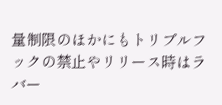量制限のほかにもトリプルフックの禁止やリリース時はラバー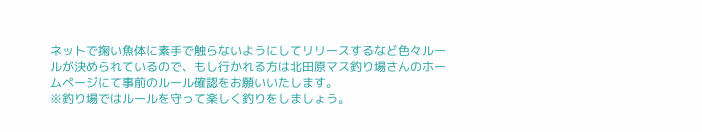ネットで掬い魚体に素手で触らないようにしてリリースするなど色々ルールが決められているので、もし行かれる方は北田原マス釣り場さんのホームページにて事前のルール確認をお願いいたします。
※釣り場ではルールを守って楽しく釣りをしましょう。